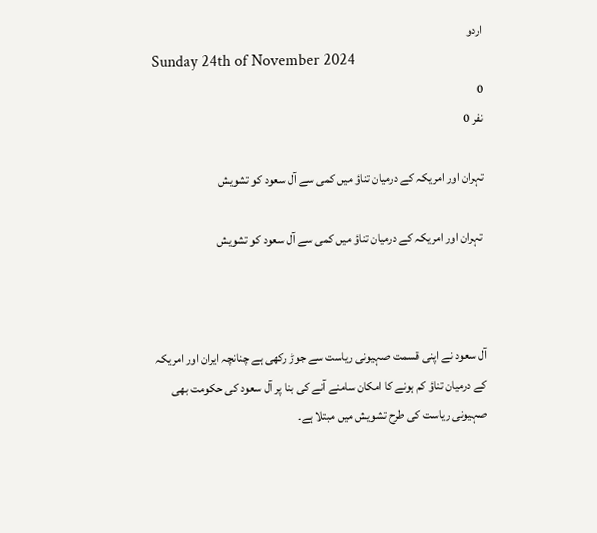اردو
Sunday 24th of November 2024
0
نفر 0

تہران اور امریکہ کے درمیان تناؤ میں کمی سے آل سعود کو تشویش

 تہران اور امریکہ کے درمیان تناؤ میں کمی سے آل سعود کو تشویش



آل سعود نے اپنی قسمت صہیونی ریاست سے جوڑ رکھی ہے چنانچہ ایران اور امریکہ کے درمیان تناؤ کم ہونے کا امکان سامنے آنے کی بنا پر آل سعود کی حکومت بھی صہیونی ریاست کی طرح تشویش میں مبتلا ہے۔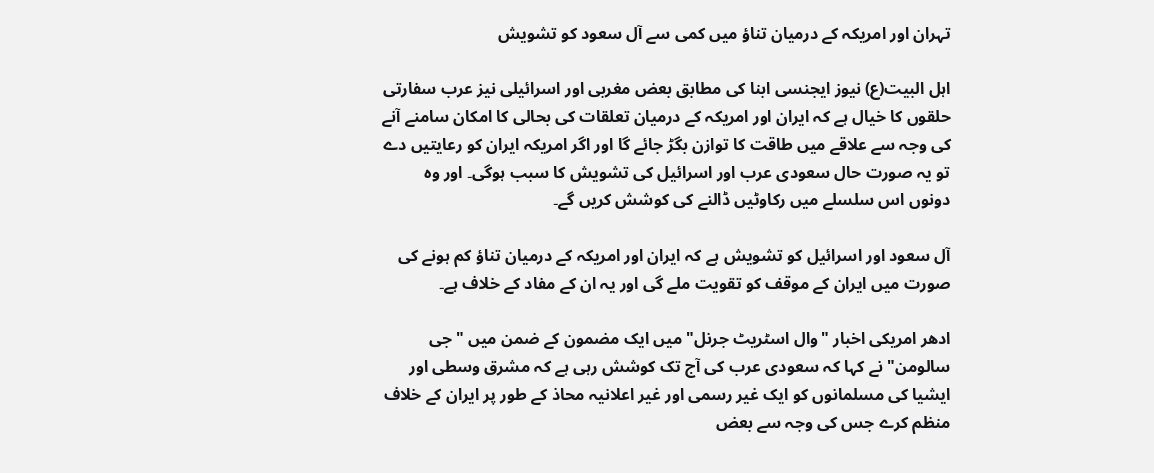تہران اور امریکہ کے درمیان تناؤ میں کمی سے آل سعود کو تشویش

اہل البیت(ع) نیوز ایجنسی ابنا کی مطابق بعض مغربی اور اسرائیلی نیز عرب سفارتی حلقوں کا خیال ہے کہ ایران اور امریکہ کے درمیان تعلقات کی بحالی کا امکان سامنے آنے کی وجہ سے علاقے میں طاقت کا توازن بگڑ جائے گا اور اگر امریکہ ایران کو رعایتیں دے تو یہ صورت حال سعودی عرب اور اسرائیل کی تشویش کا سبب ہوگی۔ اور وہ دونوں اس سلسلے میں رکاوٹیں ڈالنے کی کوشش کریں گے۔

آل سعود اور اسرائیل کو تشویش ہے کہ ایران اور امریکہ کے درمیان تناؤ کم ہونے کی صورت میں ایران کے موقف کو تقویت ملے گی اور یہ ان کے مفاد کے خلاف ہے۔

ادھر امریکی اخبار "وال اسٹریٹ جرنل" میں ایک مضمون کے ضمن میں "جی سالومن" نے کہا کہ سعودی عرب کی آج تک کوشش رہی ہے کہ مشرق وسطی اور ایشیا کی مسلمانوں کو ایک غیر رسمی اور غیر اعلانیہ محاذ کے طور پر ایران کے خلاف منظم کرے جس کی وجہ سے بعض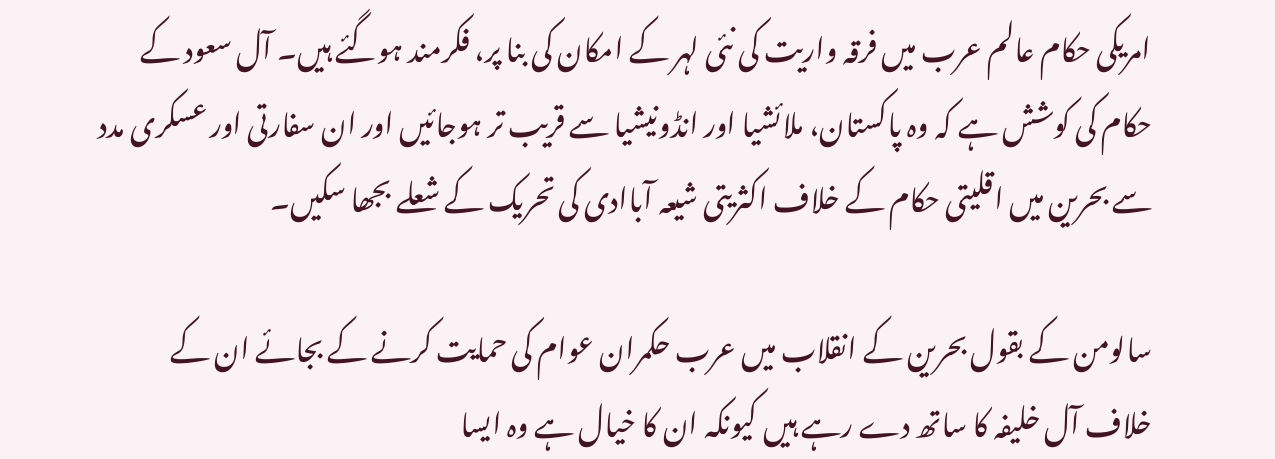امریکی حکام عالم عرب میں فرقہ واریت کی نئی لہر کے امکان کی بنا پر، فکرمند ہوگئے ہیں۔ آل سعود کے حکام کی کوشش ہے کہ وہ پاکستان، ملائشیا اور انڈونیشیا سے قریب تر ہوجائیں اور ان سفارتی اور عسکری مدد سے بحرین میں اقلیتی حکام کے خلاف اکثریتی شیعہ آباادی کی تحریک کے شعلے بجھا سکیں۔

سالومن کے بقول بحرین کے انقلاب میں عرب حکمران عوام کی حمایت کرنے کے بجائے ان کے خلاف آل خلیفہ کا ساتھ دے رہے ہیں کیونکہ ان کا خیال ہے وہ ایسا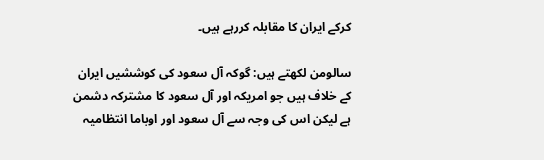کرکے ایران کا مقابلہ کررہے ہیں۔

سالومن لکھتے ہیں: گوکہ آل سعود کی کوششیں ایران کے خلاف ہیں جو امریکہ اور آل سعود کا مشترکہ دشمن ہے لیکن اس کی وجہ سے آل سعود اور اوباما انتظامیہ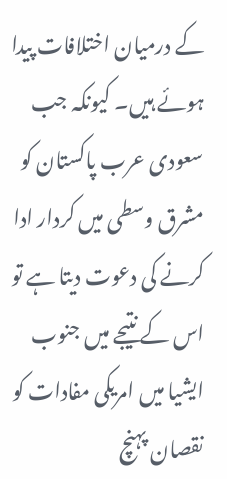کے درمیان اختلافات پیدا ہوئے ہیں۔ کیونکہ جب سعودی عرب پاکستان کو مشرق وسطی میں کردار ادا کرنے کی دعوت دیتا ہے تو اس کے نتیجے میں جنوب ایشیا میں امریکی مفادات کو نقصان پہنچ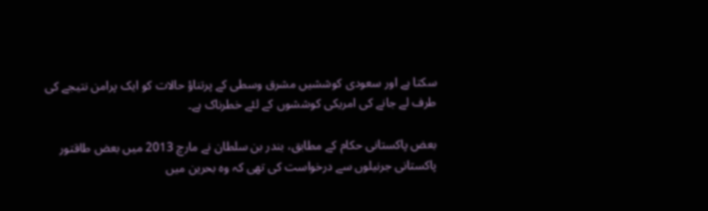سکتا ہے اور سعودی کوششیں مشرق وسطی کے پرتناؤ حالات کو ایک پرامن نتیجے کی طرف لے جانے کی امریکی کوششوں کے لئے خطرناک ہے۔

بعض پاکستانی حکام کے مطابق، بندر بن سلطان نے مارچ 2013 میں بعض طاقتور پاکستانی جرنیلوں سے درخواست کی تھی کہ وہ بحرین میں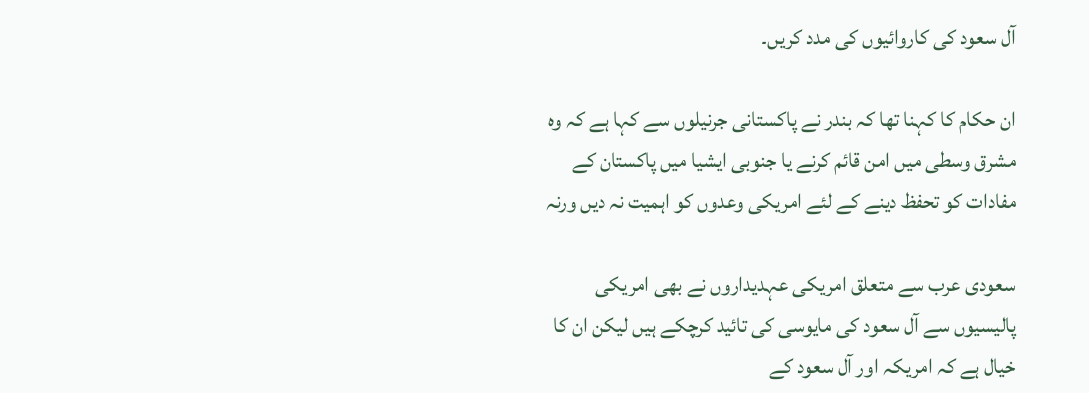آل سعود کی کاروائیوں کی مدد کریں۔

ان حکام کا کہنا تھا کہ بندر نے پاکستانی جرنیلوں سے کہا ہے کہ وہ مشرق وسطی میں امن قائم کرنے یا جنوبی ایشیا میں پاکستان کے مفادات کو تحفظ دینے کے لئے امریکی وعدوں کو اہمیت نہ دیں ورنہ

سعودی عرب سے متعلق امریکی عہدیداروں نے بھی امریکی پالیسیوں سے آل سعود کی مایوسی کی تائید کرچکے ہیں لیکن ان کا خیال ہے کہ امریکہ اور آل سعود کے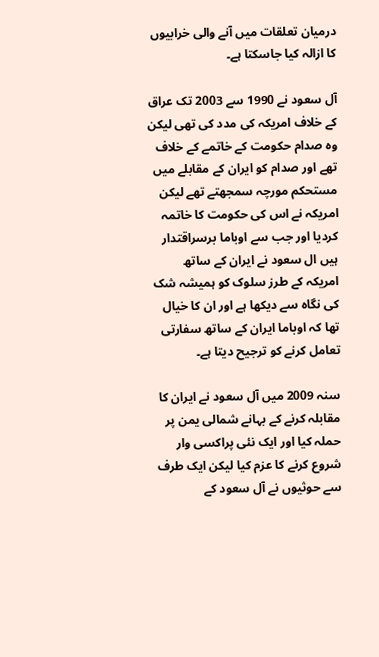درمیان تعلقات میں آنے والی خرابیوں کا ازالہ کیا جاسکتا ہے۔

آل سعود نے 1990 سے 2003 تک عراق کے خلاف امریکہ کی مدد کی تھی لیکن وہ صدام حکومت کے خاتمے کے خلاف تھے اور صدام کو ایران کے مقابلے میں مستحکم مورچہ سمجھتے تھے لیکن امریکہ نے اس کی حکومت کا خاتمہ کردیا اور جب سے اوباما برسراقتدار ہيں ال سعود نے ایران کے ساتھ امریکہ کے طرز سلوک کو ہمیشہ شک کی نگاہ سے دیکھا ہے اور ان کا خیال تھا کہ اوباما ایران کے ساتھ سفارتی تعامل کرنے کو ترجیح دیتا ہے۔

سنہ 2009 میں آل سعود نے ایران کا مقابلہ کرنے کے بہانے شمالی یمن پر حملہ کیا اور ایک نئی پراکسی وار شروع کرنے کا عزم کیا لیکن ایک طرف سے حوثیوں نے آل سعود کے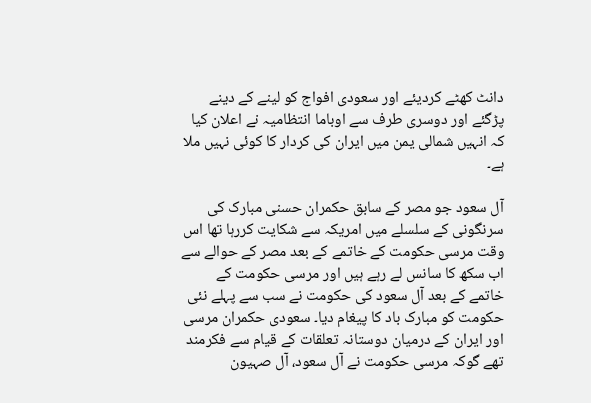دانٹ کھٹے کردیئے اور سعودی افواج کو لینے کے دینے پڑگئے اور دوسری طرف سے اوباما انتظامیہ نے اعلان کیا کہ انہیں شمالی یمن میں ایران کی کردار کا کوئی نہیں ملا ہے۔

آل سعود جو مصر کے سابق حکمران حسنی مبارک کی سرنگونی کے سلسلے میں امریکہ سے شکایت کررہا تھا اس وقت مرسی حکومت کے خاتمے کے بعد مصر کے حوالے سے اب سکھ کا سانس لے رہے ہیں اور مرسی حکومت کے خاتمے کے بعد آل سعود کی حکومت نے سب سے پہلے نئی حکومت کو مبارک باد کا پیغام دیا۔ سعودی حکمران مرسی اور ایران کے درمیان دوستانہ تعلقات کے قیام سے فکرمند تھے گوکہ مرسی حکومت نے آل سعود، آل صہیون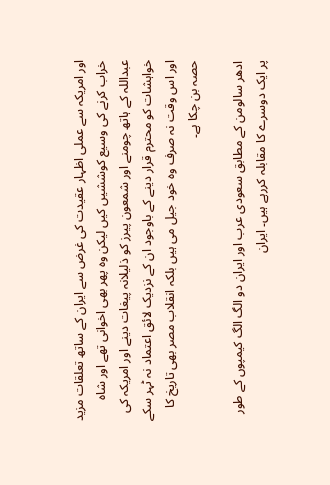اور امریکہ سے عملی اظہار عقیدت کی غرض سے ایران کے ساتھ تعلقات مزید خراب کرنے کی وسیع کوششیں کیں لیکن وہ پھر بھی اخوانی تھے اور شاہ عبداللہ کے ہاتھ چومنے اور شمعون پیرز کو ذلیلانہ پیغات دینے اور امریکہ کی خواہشات کو محترم قرار دینے کے باوجود ان کے نزدیک لائق اعتماد نہ ٹہر سکے اور اس وقت نہ صرف وہ خود جیل می ہیں بلکہ انقلاب مصر بھی تاریخ کا حصہ بن چکا ہے۔

ادھر سالومن کے مطابق سعودی عرب اور ایران دو الگ الگ کیمپوں کے طور پر ایک دوسرے کا مقابلہ کررہے ہیں۔ ایران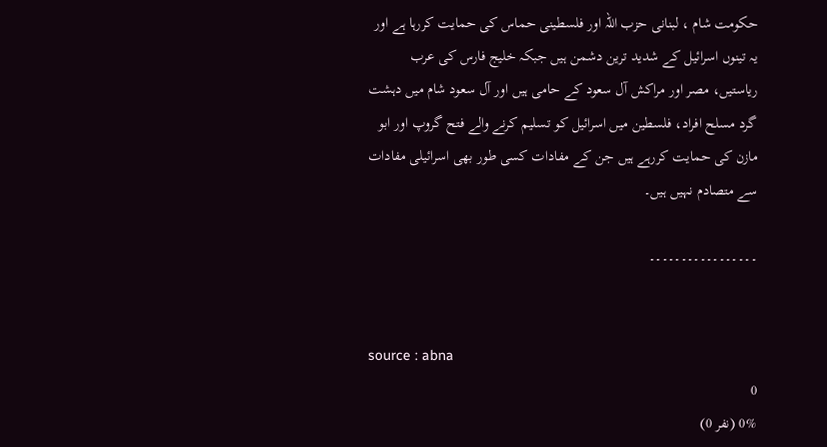حکومت شام ، لبنانی حزب اللہ اور فلسطینی حماس کی حمایت کررہا ہے اور یہ تینوں اسرائیل کے شدید ترین دشمن ہیں جبکہ خلیج فارس کی عرب ریاستیں، مصر اور مراکش آل سعود کے حامی ہیں اور آل سعود شام میں دہشت گرد مسلح افراد، فلسطین میں اسرائيل کو تسلیم کرنے والے فتح گروپ اور ابو مازن کی حمایت کررہے ہيں جن کے مفادات کسی طور بھی اسرائیلی مفادات سے متصادم نہيں ہیں۔

۔۔۔۔۔۔۔۔۔۔۔۔۔۔۔۔۔


source : abna
0
0% (نفر 0)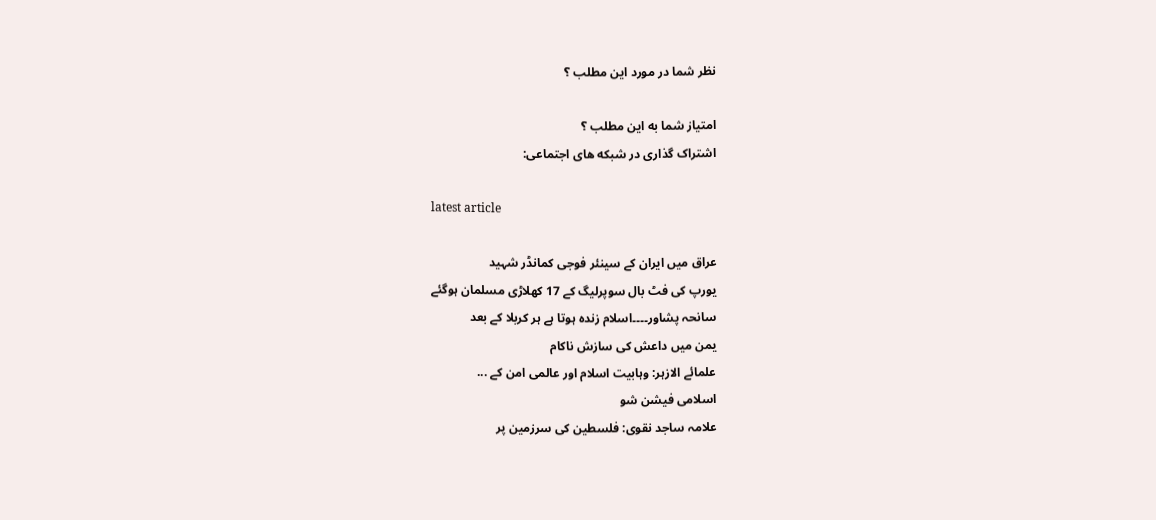نظر شما در مورد این مطلب ؟

امتیاز شما به این مطلب ؟
اشتراک گذاری در شبکه های اجتماعی:

latest article

عراق میں ایران کے سینئر فوجی کمانڈر شہید
یورپ کی فٹ بال سوپرلیگ کے 17 کھلاڑی مسلمان ہوگئے
سانحہ پشاور۔۔۔۔اسلام زندہ ہوتا ہے ہر کربلا کے بعد
یمن میں داعش کی سازش ناکام
علمائے الازہر: وہابیت اسلام اور عالمی امن کے ...
اسلامی فیشن شو
علامہ ساجد نقوی: فلسطین کی سرزمین پر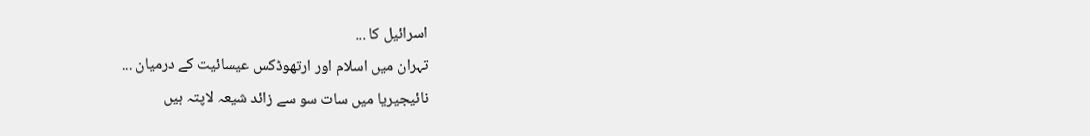اسرائیل کا ...
تہران میں اسلام اور ارتھوڈكس عيسائيت كے درميان ...
نائیجیریا میں سات سو سے زائد شیعہ لاپتہ ہیں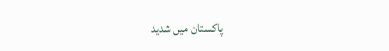پاکستان میں شدید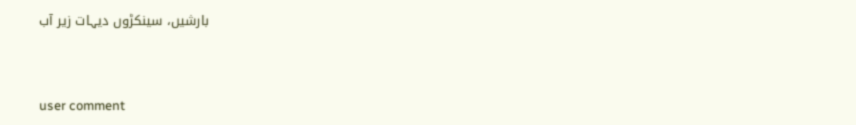بارشیں، سینکڑوں دیہات زیر آب


user comment